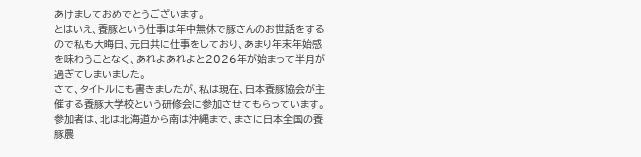あけましておめでとうございます。
とはいえ、養豚という仕事は年中無休で豚さんのお世話をするので私も大晦日、元日共に仕事をしており、あまり年末年始感を味わうことなく、あれよあれよと2026年が始まって半月が過ぎてしまいました。
さて、タイトルにも書きましたが、私は現在、日本養豚協会が主催する養豚大学校という研修会に参加させてもらっています。参加者は、北は北海道から南は沖縄まで、まさに日本全国の養豚農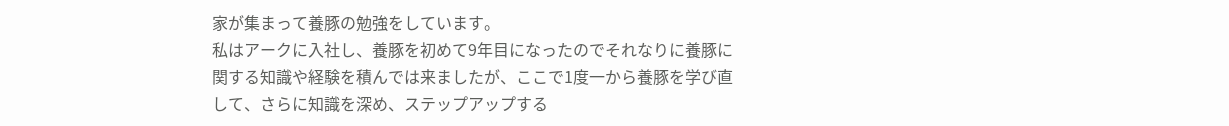家が集まって養豚の勉強をしています。
私はアークに入社し、養豚を初めて9年目になったのでそれなりに養豚に関する知識や経験を積んでは来ましたが、ここで1度一から養豚を学び直して、さらに知識を深め、ステップアップする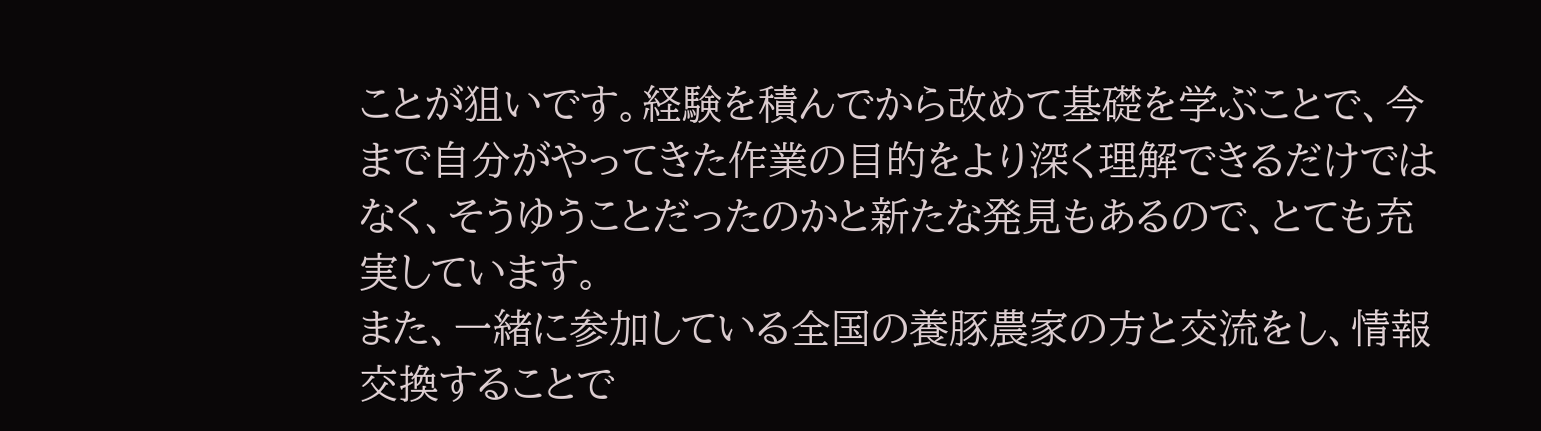ことが狙いです。経験を積んでから改めて基礎を学ぶことで、今まで自分がやってきた作業の目的をより深く理解できるだけではなく、そうゆうことだったのかと新たな発見もあるので、とても充実しています。
また、一緒に参加している全国の養豚農家の方と交流をし、情報交換することで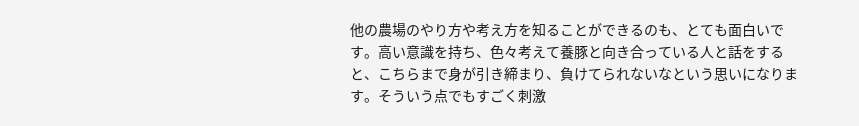他の農場のやり方や考え方を知ることができるのも、とても面白いです。高い意識を持ち、色々考えて養豚と向き合っている人と話をすると、こちらまで身が引き締まり、負けてられないなという思いになります。そういう点でもすごく刺激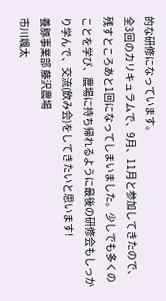的な研修になっています。
全3回のカリキュラムで、9月、11月と参加してきたので、残すところあと1回になってしまいました。少しでも多くのことを学び、農場に持ち帰れるように最後の研修会もしっかり学んで、交流(飲み会)をしてきたいと思います!
養豚事業部 藤沢農場
市川颯太